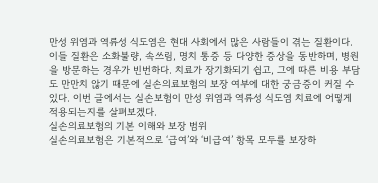만성 위염과 역류성 식도염은 현대 사회에서 많은 사람들이 겪는 질환이다. 이들 질환은 소화불량, 속쓰림, 명치 통증 등 다양한 증상을 동반하며, 병원을 방문하는 경우가 빈번하다. 치료가 장기화되기 쉽고, 그에 따른 비용 부담도 만만치 않기 때문에 실손의료보험의 보장 여부에 대한 궁금증이 커질 수 있다. 이번 글에서는 실손보험이 만성 위염과 역류성 식도염 치료에 어떻게 적용되는지를 살펴보겠다.
실손의료보험의 기본 이해와 보장 범위
실손의료보험은 기본적으로 ‘급여’와 ‘비급여’ 항목 모두를 보장하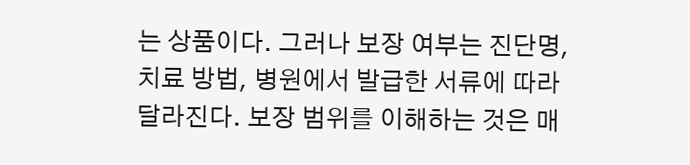는 상품이다. 그러나 보장 여부는 진단명, 치료 방법, 병원에서 발급한 서류에 따라 달라진다. 보장 범위를 이해하는 것은 매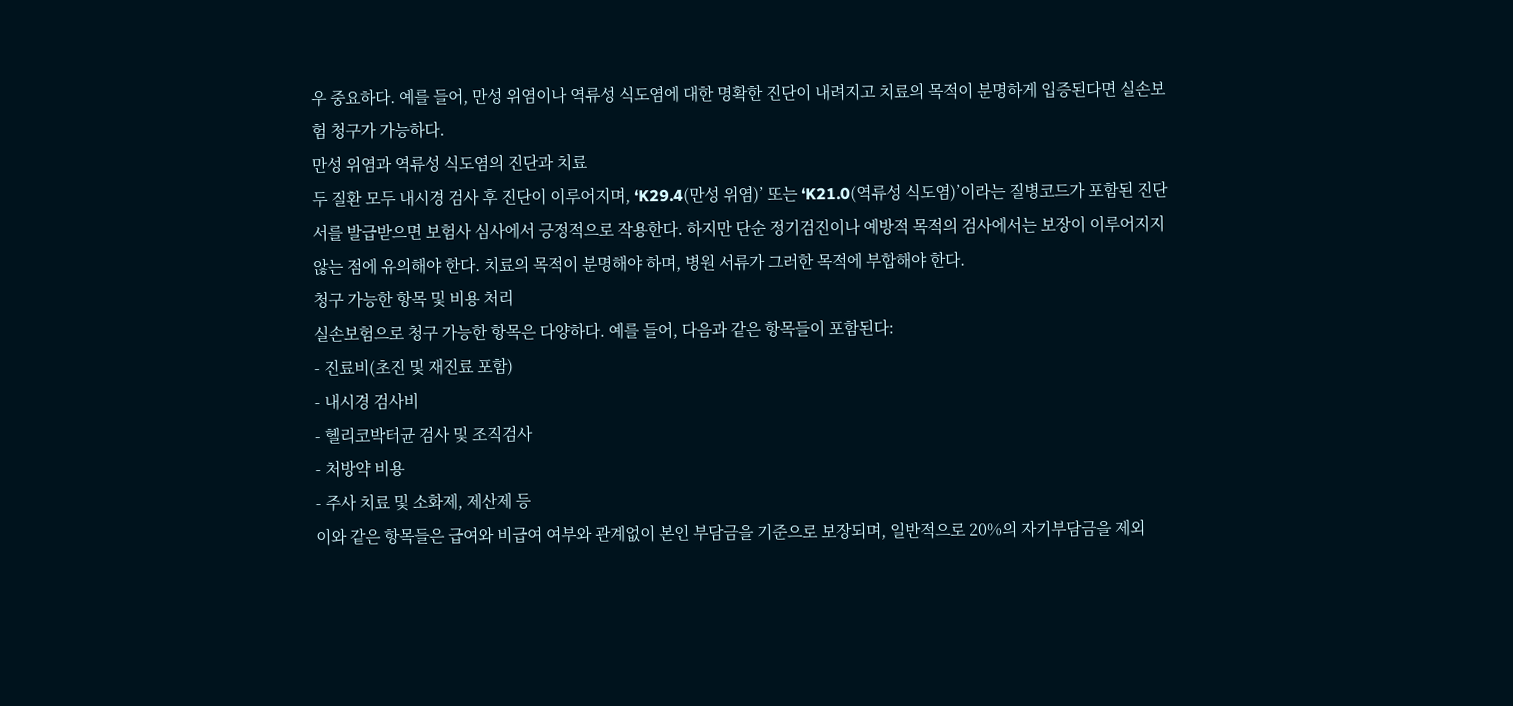우 중요하다. 예를 들어, 만성 위염이나 역류성 식도염에 대한 명확한 진단이 내려지고 치료의 목적이 분명하게 입증된다면 실손보험 청구가 가능하다.
만성 위염과 역류성 식도염의 진단과 치료
두 질환 모두 내시경 검사 후 진단이 이루어지며, ‘K29.4(만성 위염)’ 또는 ‘K21.0(역류성 식도염)’이라는 질병코드가 포함된 진단서를 발급받으면 보험사 심사에서 긍정적으로 작용한다. 하지만 단순 정기검진이나 예방적 목적의 검사에서는 보장이 이루어지지 않는 점에 유의해야 한다. 치료의 목적이 분명해야 하며, 병원 서류가 그러한 목적에 부합해야 한다.
청구 가능한 항목 및 비용 처리
실손보험으로 청구 가능한 항목은 다양하다. 예를 들어, 다음과 같은 항목들이 포함된다:
- 진료비(초진 및 재진료 포함)
- 내시경 검사비
- 헬리코박터균 검사 및 조직검사
- 처방약 비용
- 주사 치료 및 소화제, 제산제 등
이와 같은 항목들은 급여와 비급여 여부와 관계없이 본인 부담금을 기준으로 보장되며, 일반적으로 20%의 자기부담금을 제외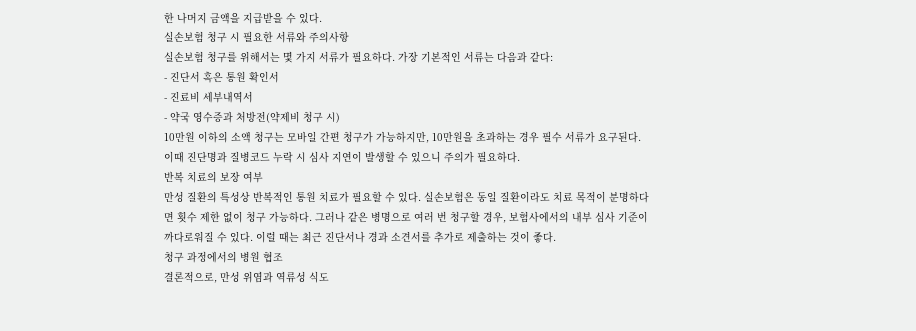한 나머지 금액을 지급받을 수 있다.
실손보험 청구 시 필요한 서류와 주의사항
실손보험 청구를 위해서는 몇 가지 서류가 필요하다. 가장 기본적인 서류는 다음과 같다:
- 진단서 혹은 통원 확인서
- 진료비 세부내역서
- 약국 영수증과 처방전(약제비 청구 시)
10만원 이하의 소액 청구는 모바일 간편 청구가 가능하지만, 10만원을 초과하는 경우 필수 서류가 요구된다. 이때 진단명과 질병코드 누락 시 심사 지연이 발생할 수 있으니 주의가 필요하다.
반복 치료의 보장 여부
만성 질환의 특성상 반복적인 통원 치료가 필요할 수 있다. 실손보험은 동일 질환이라도 치료 목적이 분명하다면 횟수 제한 없이 청구 가능하다. 그러나 같은 병명으로 여러 번 청구할 경우, 보험사에서의 내부 심사 기준이 까다로워질 수 있다. 이럴 때는 최근 진단서나 경과 소견서를 추가로 제출하는 것이 좋다.
청구 과정에서의 병원 협조
결론적으로, 만성 위염과 역류성 식도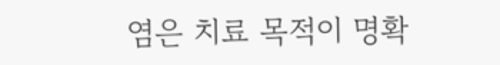염은 치료 목적이 명확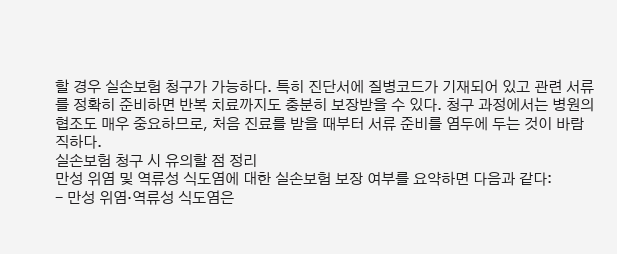할 경우 실손보험 청구가 가능하다. 특히 진단서에 질병코드가 기재되어 있고 관련 서류를 정확히 준비하면 반복 치료까지도 충분히 보장받을 수 있다. 청구 과정에서는 병원의 협조도 매우 중요하므로, 처음 진료를 받을 때부터 서류 준비를 염두에 두는 것이 바람직하다.
실손보험 청구 시 유의할 점 정리
만성 위염 및 역류성 식도염에 대한 실손보험 보장 여부를 요약하면 다음과 같다:
- 만성 위염·역류성 식도염은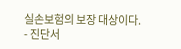실손보험의 보장 대상이다.
- 진단서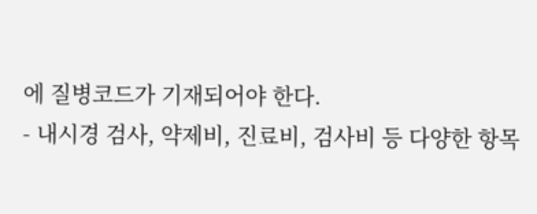에 질병코드가 기재되어야 한다.
- 내시경 검사, 약제비, 진료비, 검사비 등 다양한 항목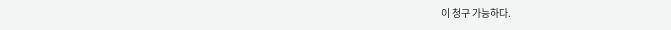이 청구 가능하다.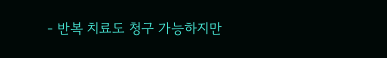- 반복 치료도 청구 가능하지만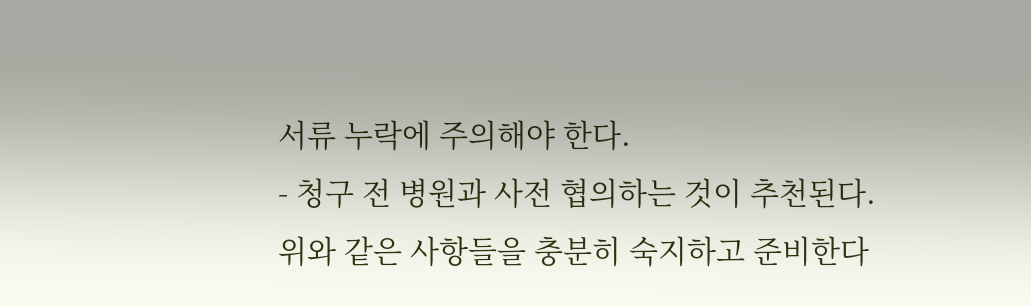서류 누락에 주의해야 한다.
- 청구 전 병원과 사전 협의하는 것이 추천된다.
위와 같은 사항들을 충분히 숙지하고 준비한다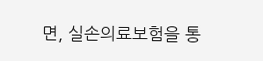면, 실손의료보험을 통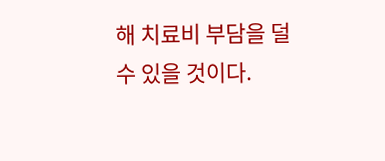해 치료비 부담을 덜 수 있을 것이다.